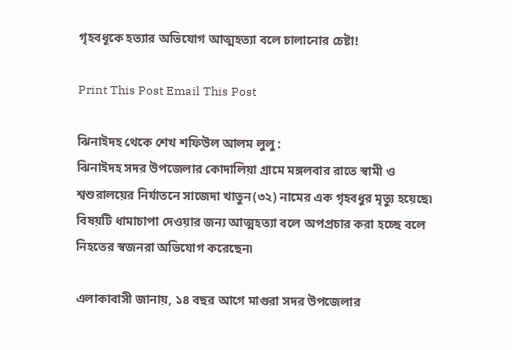গৃহবধূকে হত্যার অভিযোগ আত্মহত্যা বলে চালানোর চেষ্টা!

Print This Post Email This Post

ঝিনাইদহ থেকে শেখ শফিউল আলম লুলু :
ঝিনাইদহ সদর উপজেলার কোদালিয়া গ্রামে মঙ্গলবার রাতে স্বামী ও শ্বশুরালয়ের নির্যাতনে সাজেদা খাতুন(৩২) নামের এক গৃহবধুর মৃত্যু হয়েছে৷ বিষয়টি ধামাচাপা দেওয়ার জন্য আত্মহত্যা বলে অপপ্রচার করা হচ্ছে বলে নিহতের স্বজনরা অভিযোগ করেছেন৷

এলাকাবাসী জানায়, ১৪ বছর আগে মাগুরা সদর উপজেলার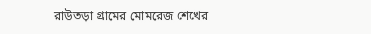রাউতড়া গ্রামের মোমরেজ শেখের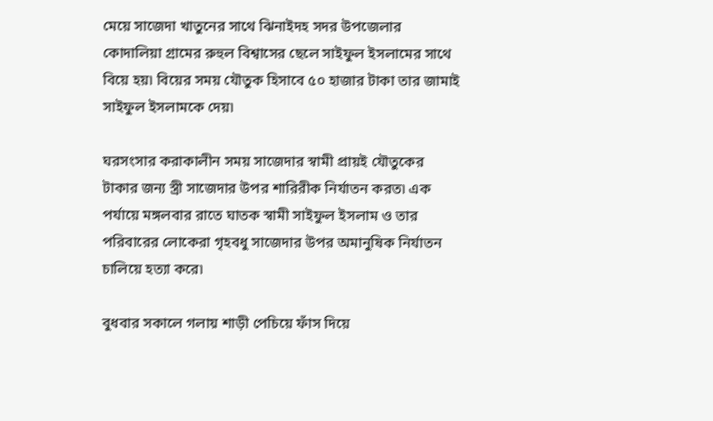মেয়ে সাজেদা খাতুনের সাথে ঝিনাইদহ সদর উপজেলার কোদালিয়া গ্রামের রুহুল বিশ্বাসের ছেলে সাইফুল ইসলামের সাথে বিয়ে হয়৷ বিয়ের সময় যৌতুক হিসাবে ৫০ হাজার টাকা তার জামাই সাইফুল ইসলামকে দেয়৷

ঘরসংসার করাকালীন সময় সাজেদার স্বামী প্রায়ই যৌতুকের টাকার জন্য স্ত্রী সাজেদার উপর শারিরীক নির্যাতন করত৷ এক পর্যায়ে মঙ্গলবার রাতে ঘাতক স্বামী সাইফুল ইসলাম ও তার পরিবারের লোকেরা গৃহবধু সাজেদার উপর অমানুষিক নির্যাতন চালিয়ে হত্যা করে৷

বুধবার সকালে গলায় শাড়ী পেচিয়ে ফাঁস দিয়ে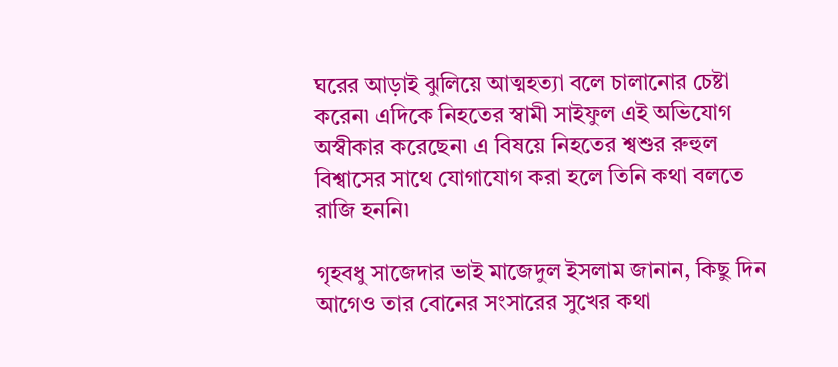ঘরের আড়াই ঝুলিয়ে আত্মহত্যা বলে চালানোর চেষ্টা করেন৷ এদিকে নিহতের স্বামী সাইফুল এই অভিযোগ অস্বীকার করেছেন৷ এ বিষয়ে নিহতের শ্বশুর রুহুল বিশ্বাসের সাথে যোগাযোগ করা হলে তিনি কথা বলতে রাজি হননি৷

গৃহবধু সাজেদার ভাই মাজেদুল ইসলাম জানান, কিছু দিন আগেও তার বোনের সংসারের সুখের কথা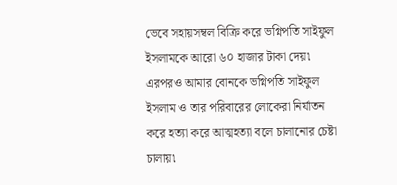ভেবে সহায়সম্বল বিক্রি করে ভগ্নিপতি সাইফুল ইসলামকে আরো ৬০ হাজার টাকা দেয়৷ এরপরও আমার বোনকে ভগ্নিপতি সাইফুল ইসলাম ও তার পরিবারের লোকেরা নির্যাতন করে হত্যা করে আত্মহত্যা বলে চালানোর চেষ্টা চালায়৷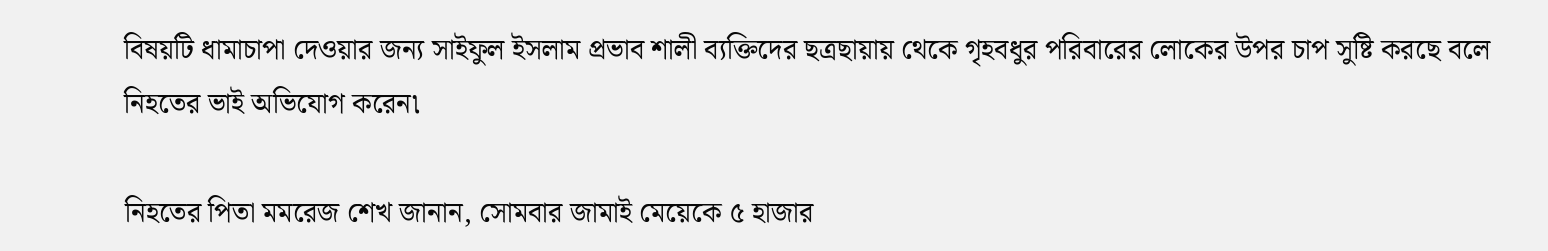বিষয়টি ধামাচাপা দেওয়ার জন্য সাইফুল ইসলাম প্রভাব শালী ব্যক্তিদের ছত্রছায়ায় থেকে গৃহবধুর পরিবারের লোকের উপর চাপ সুষ্টি করছে বলে নিহতের ভাই অভিযোগ করেন৷

নিহতের পিতা মমরেজ শেখ জানান, সোমবার জামাই মেয়েকে ৫ হাজার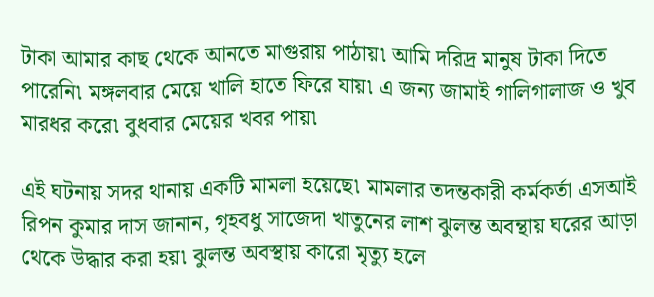টাকা আমার কাছ থেকে আনতে মাগুরায় পাঠায়৷ আমি দরিদ্র মানুষ টাকা দিতে পারেনি৷ মঙ্গলবার মেয়ে খালি হাতে ফিরে যায়৷ এ জন্য জামাই গালিগালাজ ও খুব মারধর করে৷ বুধবার মেয়ের খবর পায়৷

এই ঘটনায় সদর থানায় একটি মামলা হয়েছে৷ মামলার তদন্তকারী কর্মকর্তা এসআই রিপন কুমার দাস জানান, গৃহবধু সাজেদা খাতুনের লাশ ঝুলন্ত অবন্থায় ঘরের আড়া থেকে উদ্ধার করা হয়৷ ঝুলন্ত অবস্থায় কারো মৃত্যু হলে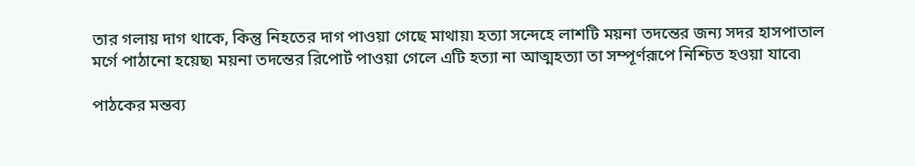তার গলায় দাগ থাকে, কিন্তু নিহতের দাগ পাওয়া গেছে মাথায়৷ হত্যা সন্দেহে লাশটি ময়না তদন্তের জন্য সদর হাসপাতাল মর্গে পাঠানো হয়েছ৷ ময়না তদন্তের রিপোর্ট পাওয়া গেলে এটি হত্যা না আত্মহত্যা তা সম্পূর্ণরূপে নিশ্চিত হওয়া যাবে৷

পাঠকের মন্তব্য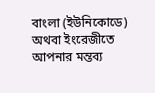বাংলা (ইউনিকোডে) অথবা ইংরেজীতে আপনার মন্তব্য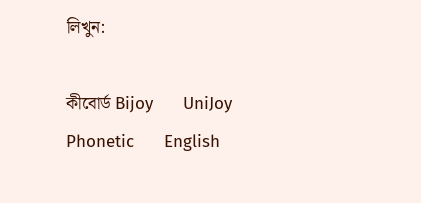লিখুন:

কীবোর্ড Bijoy      UniJoy      Phonetic      English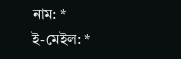নাম: *
ই-মেইল: *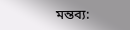মন্তব্য: